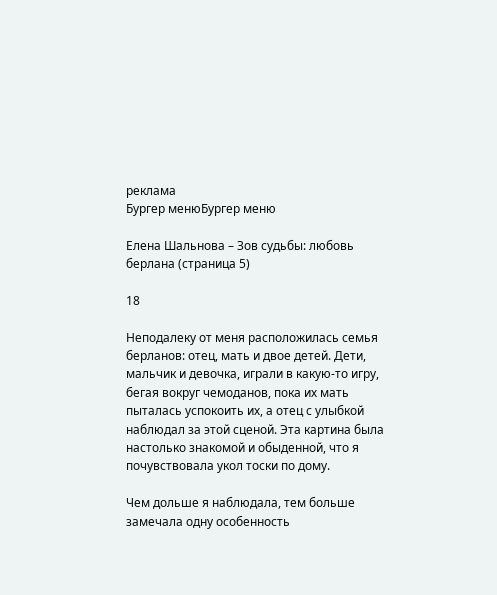реклама
Бургер менюБургер меню

Елена Шальнова – Зов судьбы: любовь берлана (страница 5)

18

Неподалеку от меня расположилась семья берланов: отец, мать и двое детей. Дети, мальчик и девочка, играли в какую-то игру, бегая вокруг чемоданов, пока их мать пыталась успокоить их, а отец с улыбкой наблюдал за этой сценой. Эта картина была настолько знакомой и обыденной, что я почувствовала укол тоски по дому.

Чем дольше я наблюдала, тем больше замечала одну особенность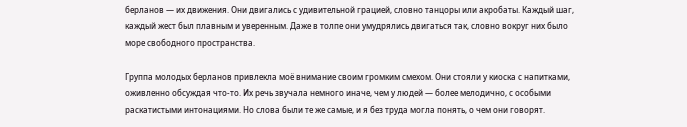берланов — их движения. Они двигались с удивительной грацией, словно танцоры или акробаты. Каждый шаг, каждый жест был плавным и уверенным. Даже в толпе они умудрялись двигаться так, словно вокруг них было море свободного пространства.

Группа молодых берланов привлекла моё внимание своим громким смехом. Они стояли у киоска с напитками, оживленно обсуждая что-то. Их речь звучала немного иначе, чем у людей — более мелодично, с особыми раскатистыми интонациями. Но слова были те же самые, и я без труда могла понять, о чем они говорят.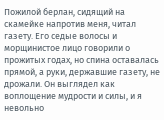Пожилой берлан, сидящий на скамейке напротив меня, читал газету. Его седые волосы и морщинистое лицо говорили о прожитых годах, но спина оставалась прямой, а руки, державшие газету, не дрожали. Он выглядел как воплощение мудрости и силы, и я невольно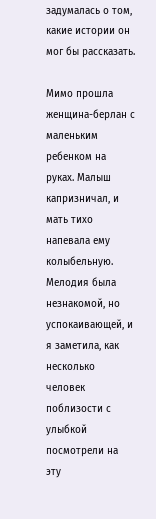задумалась о том, какие истории он мог бы рассказать.

Мимо прошла женщина-берлан с маленьким ребенком на руках. Малыш капризничал, и мать тихо напевала ему колыбельную. Мелодия была незнакомой, но успокаивающей, и я заметила, как несколько человек поблизости с улыбкой посмотрели на эту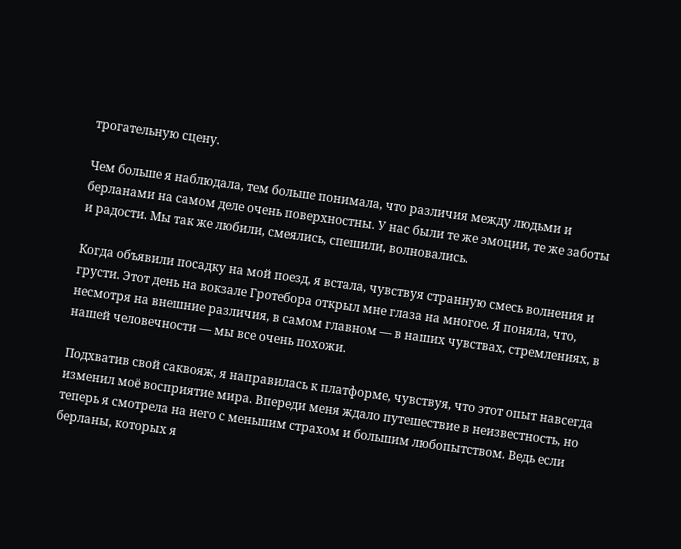трогательную сцену.

Чем больше я наблюдала, тем больше понимала, что различия между людьми и берланами на самом деле очень поверхностны. У нас были те же эмоции, те же заботы и радости. Мы так же любили, смеялись, спешили, волновались.

Когда объявили посадку на мой поезд, я встала, чувствуя странную смесь волнения и грусти. Этот день на вокзале Гротебора открыл мне глаза на многое. Я поняла, что, несмотря на внешние различия, в самом главном — в наших чувствах, стремлениях, в нашей человечности — мы все очень похожи.

Подхватив свой саквояж, я направилась к платформе, чувствуя, что этот опыт навсегда изменил моё восприятие мира. Впереди меня ждало путешествие в неизвестность, но теперь я смотрела на него с меньшим страхом и большим любопытством. Ведь если берланы, которых я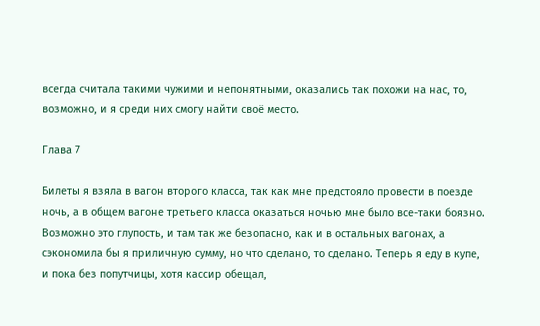всегда считала такими чужими и непонятными, оказались так похожи на нас, то, возможно, и я среди них смогу найти своё место.

Глава 7

Билеты я взяла в вагон второго класса, так как мне предстояло провести в поезде ночь, а в общем вагоне третьего класса оказаться ночью мне было все-таки боязно. Возможно это глупость, и там так же безопасно, как и в остальных вагонах, а сэкономила бы я приличную сумму, но что сделано, то сделано. Теперь я еду в купе, и пока без попутчицы, хотя кассир обещал,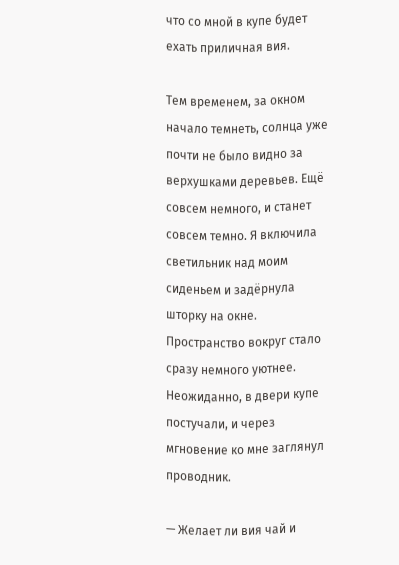что со мной в купе будет ехать приличная вия.

Тем временем, за окном начало темнеть, солнца уже почти не было видно за верхушками деревьев. Ещё совсем немного, и станет совсем темно. Я включила светильник над моим сиденьем и задёрнула шторку на окне. Пространство вокруг стало сразу немного уютнее. Неожиданно, в двери купе постучали, и через мгновение ко мне заглянул проводник.

— Желает ли вия чай и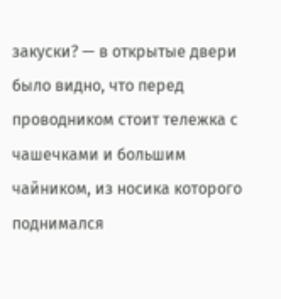закуски? — в открытые двери было видно, что перед проводником стоит тележка с чашечками и большим чайником, из носика которого поднимался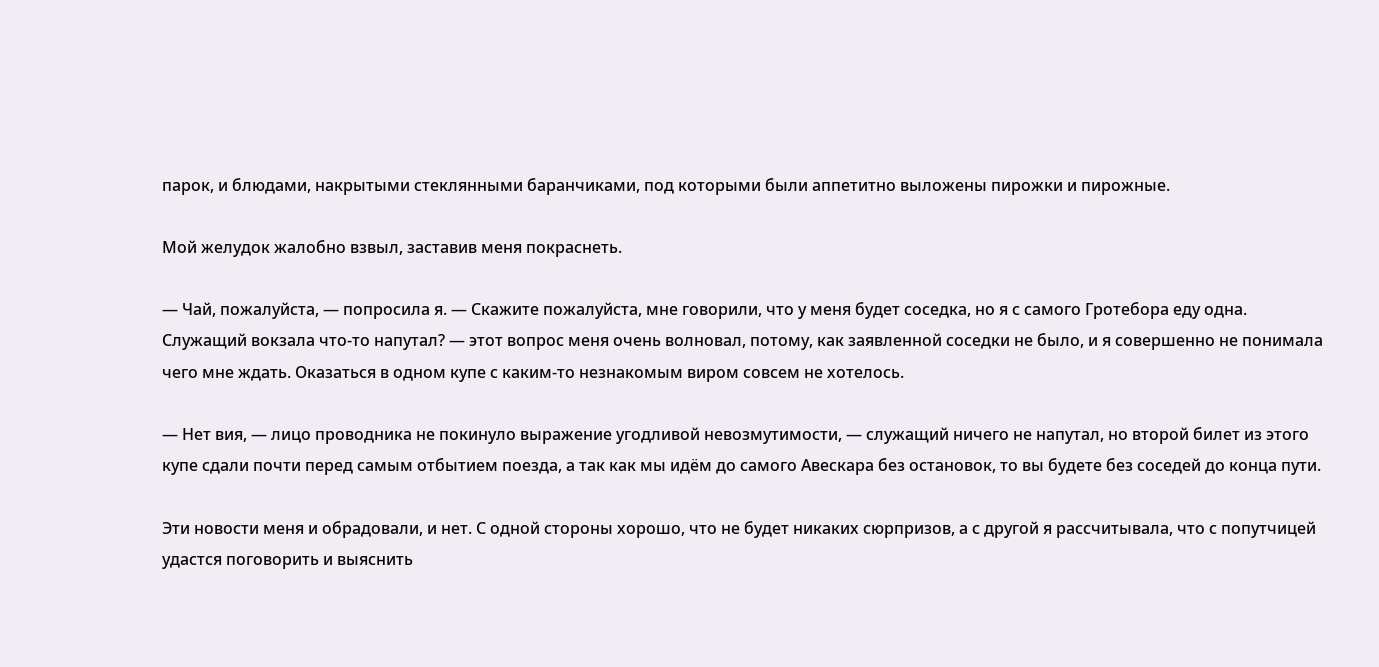парок, и блюдами, накрытыми стеклянными баранчиками, под которыми были аппетитно выложены пирожки и пирожные.

Мой желудок жалобно взвыл, заставив меня покраснеть.

— Чай, пожалуйста, — попросила я. — Скажите пожалуйста, мне говорили, что у меня будет соседка, но я с самого Гротебора еду одна. Служащий вокзала что-то напутал? — этот вопрос меня очень волновал, потому, как заявленной соседки не было, и я совершенно не понимала чего мне ждать. Оказаться в одном купе с каким-то незнакомым виром совсем не хотелось.

— Нет вия, — лицо проводника не покинуло выражение угодливой невозмутимости, — служащий ничего не напутал, но второй билет из этого купе сдали почти перед самым отбытием поезда, а так как мы идём до самого Авескара без остановок, то вы будете без соседей до конца пути.

Эти новости меня и обрадовали, и нет. С одной стороны хорошо, что не будет никаких сюрпризов, а с другой я рассчитывала, что с попутчицей удастся поговорить и выяснить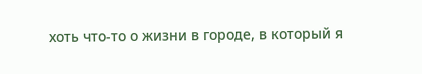хоть что-то о жизни в городе, в который я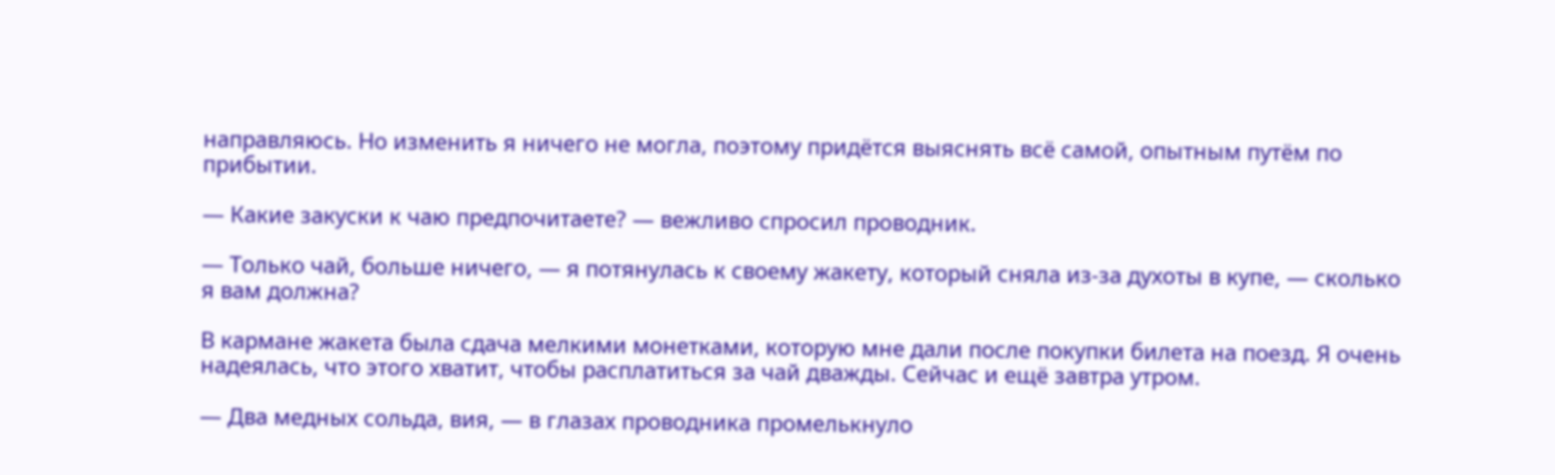направляюсь. Но изменить я ничего не могла, поэтому придётся выяснять всё самой, опытным путём по прибытии.

— Какие закуски к чаю предпочитаете? — вежливо спросил проводник.

— Только чай, больше ничего, — я потянулась к своему жакету, который сняла из-за духоты в купе, — сколько я вам должна?

В кармане жакета была сдача мелкими монетками, которую мне дали после покупки билета на поезд. Я очень надеялась, что этого хватит, чтобы расплатиться за чай дважды. Сейчас и ещё завтра утром.

— Два медных сольда, вия, — в глазах проводника промелькнуло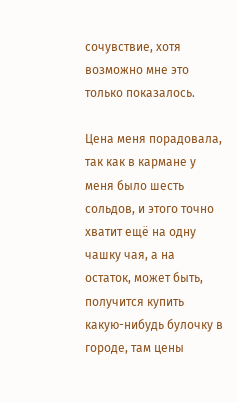сочувствие, хотя возможно мне это только показалось.

Цена меня порадовала, так как в кармане у меня было шесть сольдов, и этого точно хватит ещё на одну чашку чая, а на остаток, может быть, получится купить какую-нибудь булочку в городе, там цены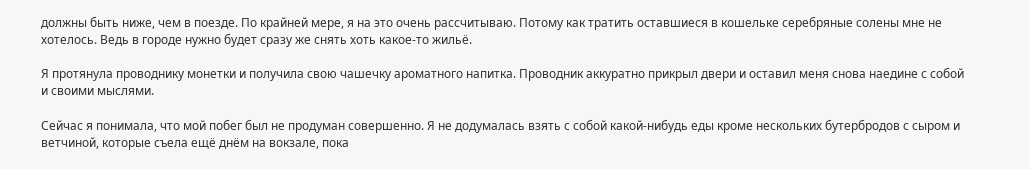должны быть ниже, чем в поезде. По крайней мере, я на это очень рассчитываю. Потому как тратить оставшиеся в кошельке серебряные солены мне не хотелось. Ведь в городе нужно будет сразу же снять хоть какое-то жильё.

Я протянула проводнику монетки и получила свою чашечку ароматного напитка. Проводник аккуратно прикрыл двери и оставил меня снова наедине с собой и своими мыслями.

Сейчас я понимала, что мой побег был не продуман совершенно. Я не додумалась взять с собой какой-нибудь еды кроме нескольких бутербродов с сыром и ветчиной, которые съела ещё днём на вокзале, пока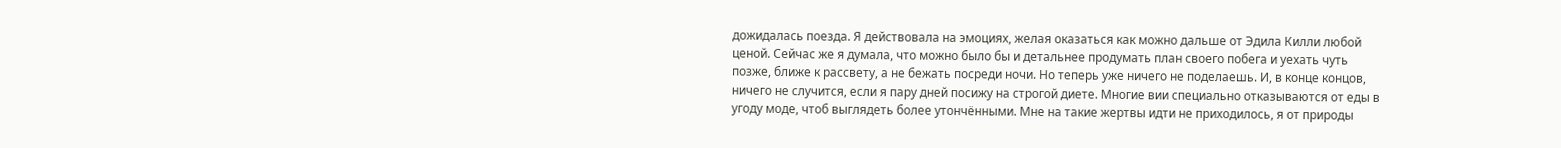дожидалась поезда. Я действовала на эмоциях, желая оказаться как можно дальше от Эдила Килли любой ценой. Сейчас же я думала, что можно было бы и детальнее продумать план своего побега и уехать чуть позже, ближе к рассвету, а не бежать посреди ночи. Но теперь уже ничего не поделаешь. И, в конце концов, ничего не случится, если я пару дней посижу на строгой диете. Многие вии специально отказываются от еды в угоду моде, чтоб выглядеть более утончёнными. Мне на такие жертвы идти не приходилось, я от природы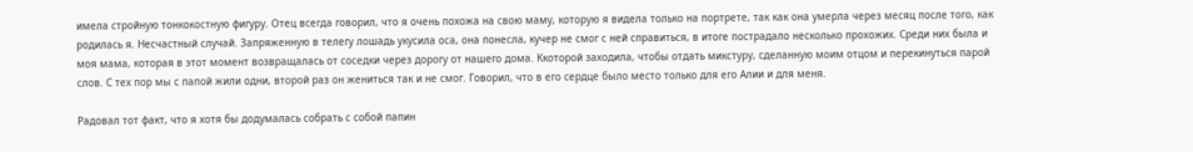имела стройную тонкокостную фигуру. Отец всегда говорил, что я очень похожа на свою маму, которую я видела только на портрете, так как она умерла через месяц после того, как родилась я. Несчастный случай. Запряженную в телегу лошадь укусила оса, она понесла, кучер не смог с ней справиться, в итоге пострадало несколько прохожих. Среди них была и моя мама, которая в этот момент возвращалась от соседки через дорогу от нашего дома. Ккоторой заходила, чтобы отдать микстуру, сделанную моим отцом и перекинуться парой слов. С тех пор мы с папой жили одни, второй раз он жениться так и не смог. Говорил, что в его сердце было место только для его Алии и для меня.

Радовал тот факт, что я хотя бы додумалась собрать с собой папин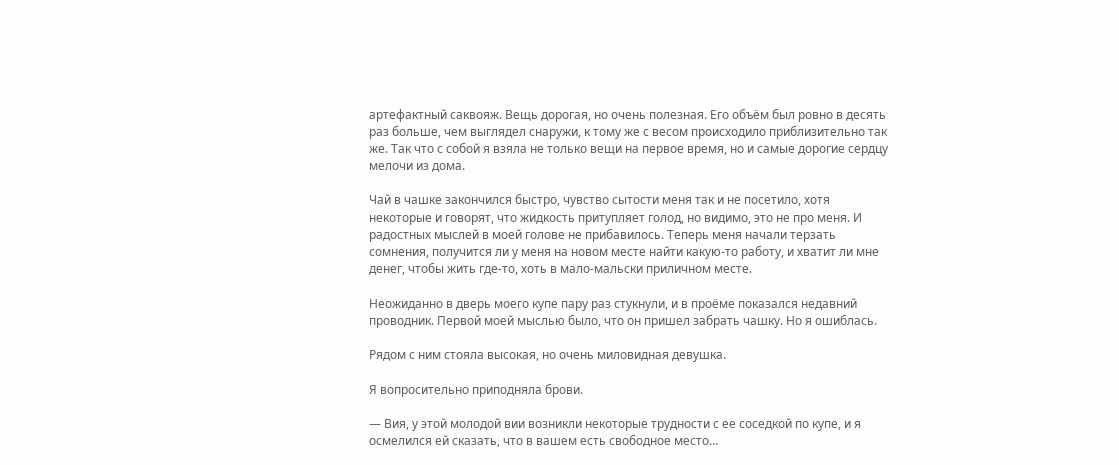артефактный саквояж. Вещь дорогая, но очень полезная. Его объём был ровно в десять раз больше, чем выглядел снаружи, к тому же с весом происходило приблизительно так же. Так что с собой я взяла не только вещи на первое время, но и самые дорогие сердцу мелочи из дома.

Чай в чашке закончился быстро, чувство сытости меня так и не посетило, хотя некоторые и говорят, что жидкость притупляет голод, но видимо, это не про меня. И радостных мыслей в моей голове не прибавилось. Теперь меня начали терзать сомнения, получится ли у меня на новом месте найти какую-то работу, и хватит ли мне денег, чтобы жить где-то, хоть в мало-мальски приличном месте.

Неожиданно в дверь моего купе пару раз стукнули, и в проёме показался недавний проводник. Первой моей мыслью было, что он пришел забрать чашку. Но я ошиблась.

Рядом с ним стояла высокая, но очень миловидная девушка.

Я вопросительно приподняла брови.

— Вия, у этой молодой вии возникли некоторые трудности с ее соседкой по купе, и я осмелился ей сказать, что в вашем есть свободное место…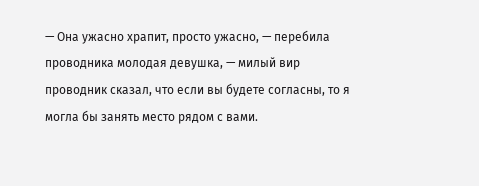— Она ужасно храпит, просто ужасно, — перебила проводника молодая девушка, — милый вир проводник сказал, что если вы будете согласны, то я могла бы занять место рядом с вами.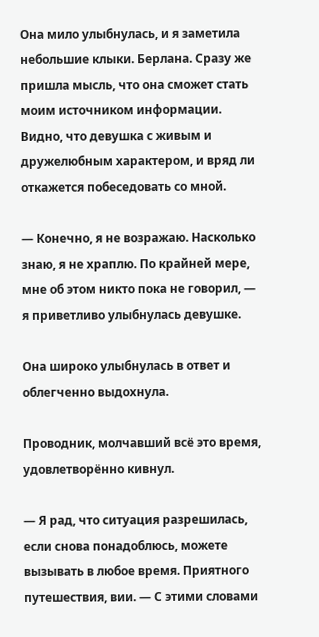Она мило улыбнулась, и я заметила небольшие клыки. Берлана. Сразу же пришла мысль, что она сможет стать моим источником информации. Видно, что девушка с живым и дружелюбным характером, и вряд ли откажется побеседовать со мной.

— Конечно, я не возражаю. Насколько знаю, я не храплю. По крайней мере, мне об этом никто пока не говорил, — я приветливо улыбнулась девушке.

Она широко улыбнулась в ответ и облегченно выдохнула.

Проводник, молчавший всё это время, удовлетворённо кивнул.

— Я рад, что ситуация разрешилась, если снова понадоблюсь, можете вызывать в любое время. Приятного путешествия, вии. — С этими словами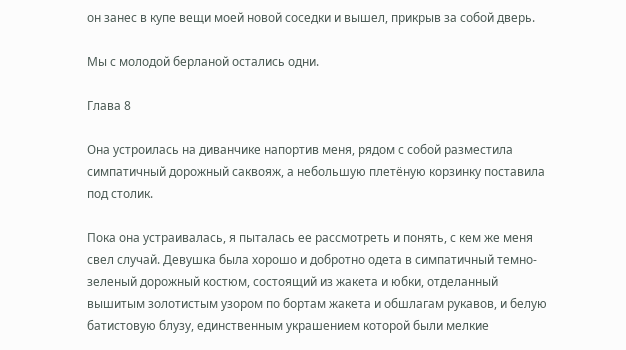он занес в купе вещи моей новой соседки и вышел, прикрыв за собой дверь.

Мы с молодой берланой остались одни.

Глава 8

Она устроилась на диванчике напортив меня, рядом с собой разместила симпатичный дорожный саквояж, а небольшую плетёную корзинку поставила под столик.

Пока она устраивалась, я пыталась ее рассмотреть и понять, с кем же меня свел случай. Девушка была хорошо и добротно одета в симпатичный темно-зеленый дорожный костюм, состоящий из жакета и юбки, отделанный вышитым золотистым узором по бортам жакета и обшлагам рукавов, и белую батистовую блузу, единственным украшением которой были мелкие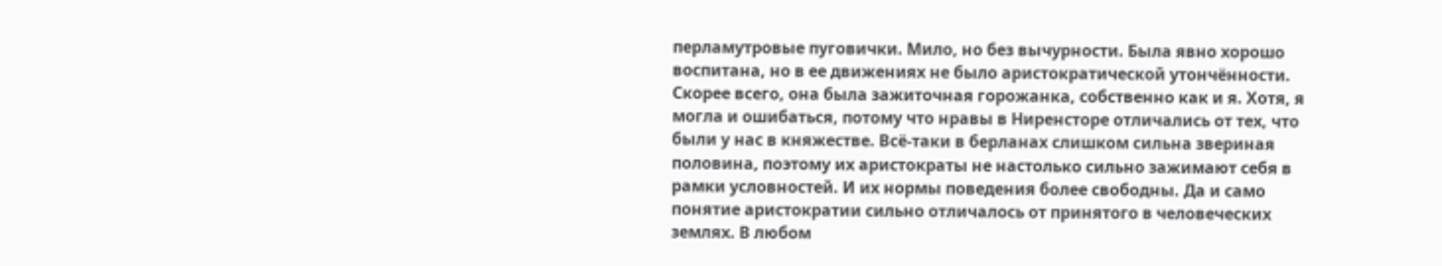перламутровые пуговички. Мило, но без вычурности. Была явно хорошо воспитана, но в ее движениях не было аристократической утончённости. Скорее всего, она была зажиточная горожанка, собственно как и я. Хотя, я могла и ошибаться, потому что нравы в Ниренсторе отличались от тех, что были у нас в княжестве. Всё-таки в берланах слишком сильна звериная половина, поэтому их аристократы не настолько сильно зажимают себя в рамки условностей. И их нормы поведения более свободны. Да и само понятие аристократии сильно отличалось от принятого в человеческих землях. В любом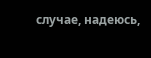случае, надеюсь,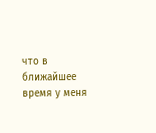что в ближайшее время у меня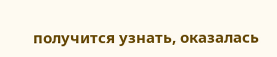получится узнать, оказалась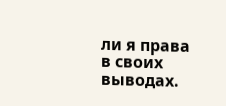ли я права в своих выводах.